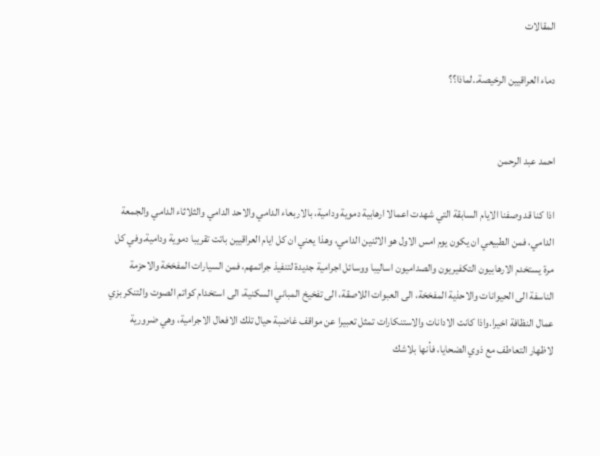المقالات

دماء العراقيين الرخيصة..لماذا؟؟


احمد عبد الرحمن

اذا كنا قد وصفنا الايام السابقة التي شهدت اعمالا ارهابية دموية ودامية، بالاربعاء الدامي والاحد الدامي والثلاثاء الدامي والجمعة الدامي، فمن الطبيعي ان يكون يوم امس الاول هو الاثنين الدامي، وهذا يعني ان كل ايام العراقيين باتت تقريبا دموية ودامية.وفي كل مرة يستخدم الارهابيون التكفيريون والصداميون اساليبا ووسائل اجرامية جديدة لتنفيذ جرائمهم، فمن السيارات المفخخة والاحزمة الناسفة الى الحيوانات والاحذية المفخخة، الى العبوات اللاصقة، الى تفخيخ المباني السكنية، الى استخدام كواتم الصوت والتنكر بزي عمال النظافة اخيرا.واذا كانت الادانات والاستنكارات تمثل تعبيرا عن مواقف غاضبة حيال تلك الافعال الاجرامية، وهي ضرورية لاظهار التعاطف مع ذوي الضحايا، فأنها بلاشك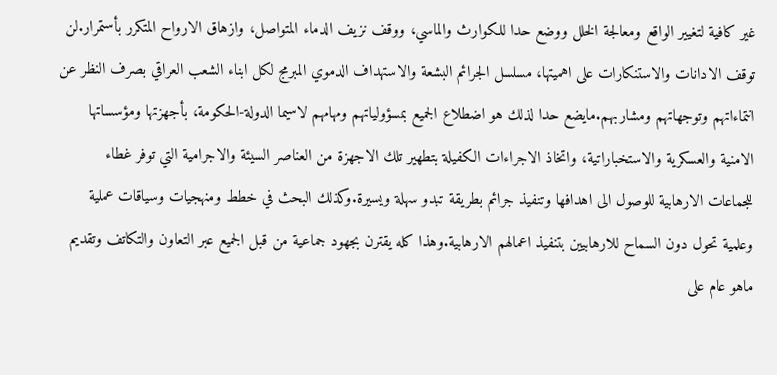غير كافية لتغيير الواقع ومعالجة الخلل ووضع حدا للكوارث والماسي، ووقف نزيف الدماء المتواصل، وازهاق الارواح المتكرر بأستمرار.لن توقف الادانات والاستنكارات على اهميتها، مسلسل الجرائم البشعة والاستهداف الدموي المبرمج لكل ابناء الشعب العراقي بصرف النظر عن انتماءاتهم وتوجهاتهم ومشاربهم.مايضع حدا لذلك هو اضطلاع الجميع بمسؤولياتهم ومهامهم لاسيما الدولة-الحكومة، بأجهزتها ومؤسساتها الامنية والعسكرية والاستخباراتية، واتخاذ الاجراءات الكفيلة بتطهير تلك الاجهزة من العناصر السيئة والاجرامية التي توفر غطاء للجماعات الارهابية للوصول الى اهدافها وتنفيذ جرائم بطريقة تبدو سهلة ويسيرة.وكذلك البحث في خطط ومنهجيات وسياقات عملية وعلمية تحول دون السماح للارهابيين بتنفيذ اعمالهم الارهابية.وهذا كله يقترن بجهود جماعية من قبل الجميع عبر التعاون والتكاتف وتقديم ماهو عام على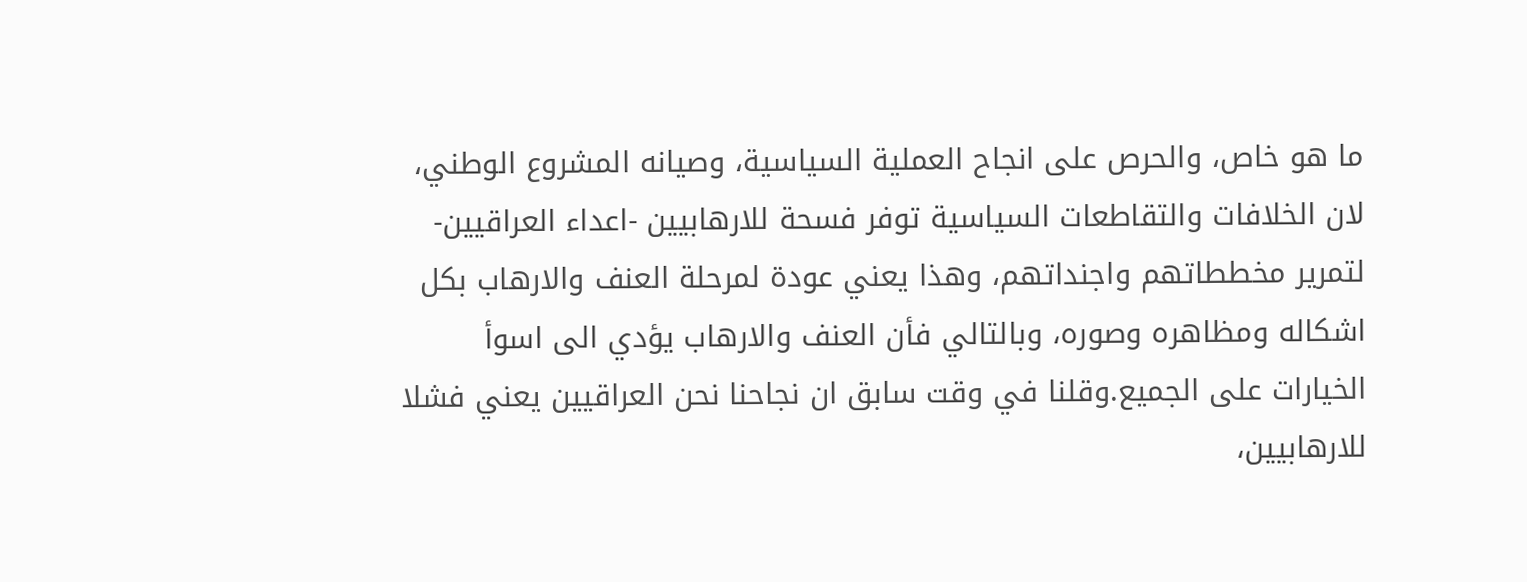ما هو خاص، والحرص على انجاح العملية السياسية، وصيانه المشروع الوطني، لان الخلافات والتقاطعات السياسية توفر فسحة للارهابيين -اعداء العراقيين-لتمرير مخططاتهم واجنداتهم، وهذا يعني عودة لمرحلة العنف والارهاب بكل اشكاله ومظاهره وصوره، وبالتالي فأن العنف والارهاب يؤدي الى اسوأ الخيارات على الجميع.وقلنا في وقت سابق ان نجاحنا نحن العراقيين يعني فشلا للارهابيين،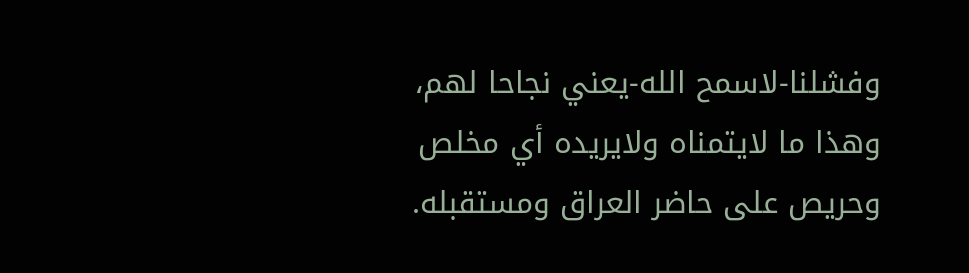وفشلنا-لاسمح الله-يعني نجاحا لهم، وهذا ما لايتمناه ولايريده أي مخلص وحريص على حاضر العراق ومستقبله.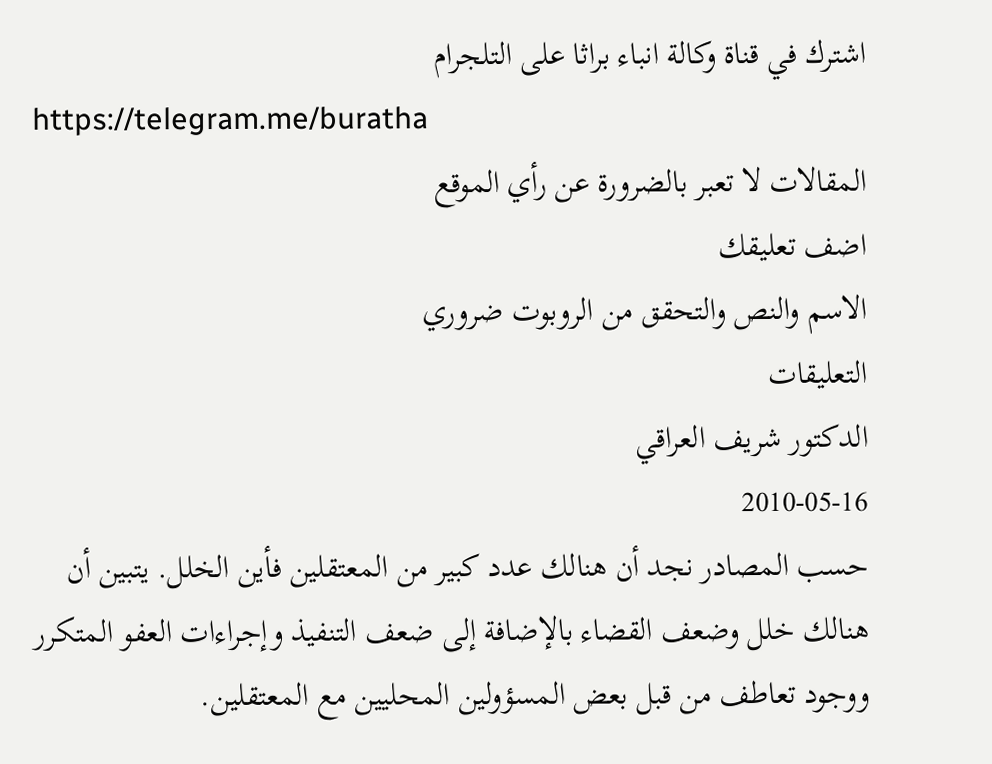اشترك في قناة وكالة انباء براثا على التلجرام
https://telegram.me/buratha
المقالات لا تعبر بالضرورة عن رأي الموقع
اضف تعليقك
الاسم والنص والتحقق من الروبوت ضروري
التعليقات
الدكتور شريف العراقي
2010-05-16
حسب المصادر نجد أن هنالك عدد كبير من المعتقلين فأين الخلل. يتبين أن هنالك خلل وضعف القضاء بالإضافة إلى ضعف التنفيذ وإجراءات العفو المتكرر ووجود تعاطف من قبل بعض المسؤولين المحليين مع المعتقلين.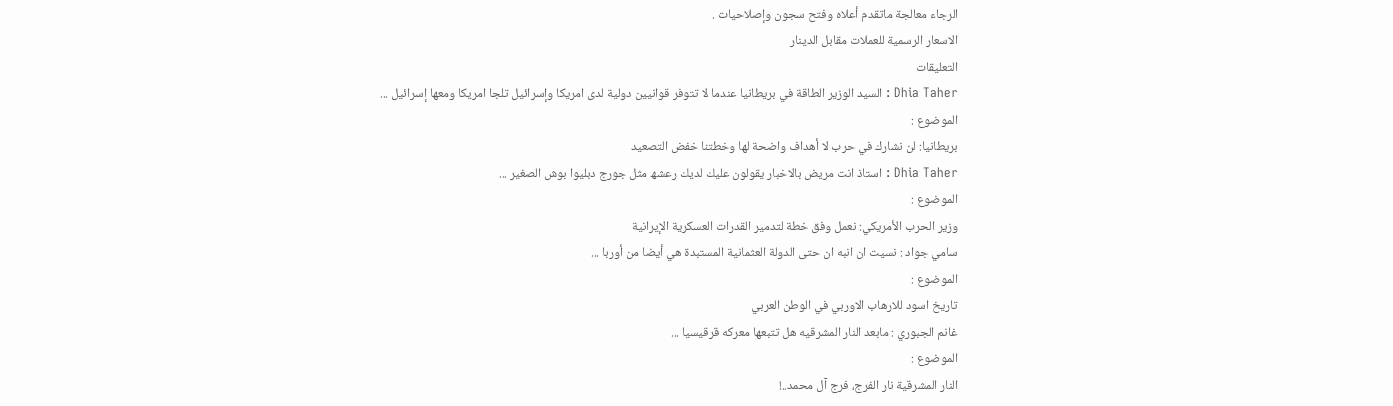الرجاء معالجة ماتقدم أعلاه وفتح سجون وإصلاحيات .
الاسعار الرسمية للعملات مقابل الدينار
التعليقات
Dhia Taher : السيد الوزير الطاقة في بريطانيا عندما لا تتوفر قوانيين دولية لدى امريكا وإسرائيل تلجا امريكا ومعھا إسرائيل ...
الموضوع :
بريطانيا: لن نشارك في حرب لا أهداف واضحة لها وخطتنا خفض التصعيد
Dhia Taher : استاذ انت مريض بالاخبار يقولون عليك لديك رعشھ مثل جورج دبليوا بوش الصغير ...
الموضوع :
وزير الحرب الأمريكي: نعمل وفق خطة لتدمير القدرات العسكرية الإيرانية
سامي جواد : نسيت ان انبه ان حتى الدولة العثمانية المستبدة هي أيضا من أوربا ...
الموضوع :
تاريخ اسود للارهاب الاوربي في الوطن العربي
غانم الجبوري : مابعد النار المشرقيه هل تتبعها معركه قرقيسيا ...
الموضوع :
النار المشرقية نار الفرج، فرج آل محمد..!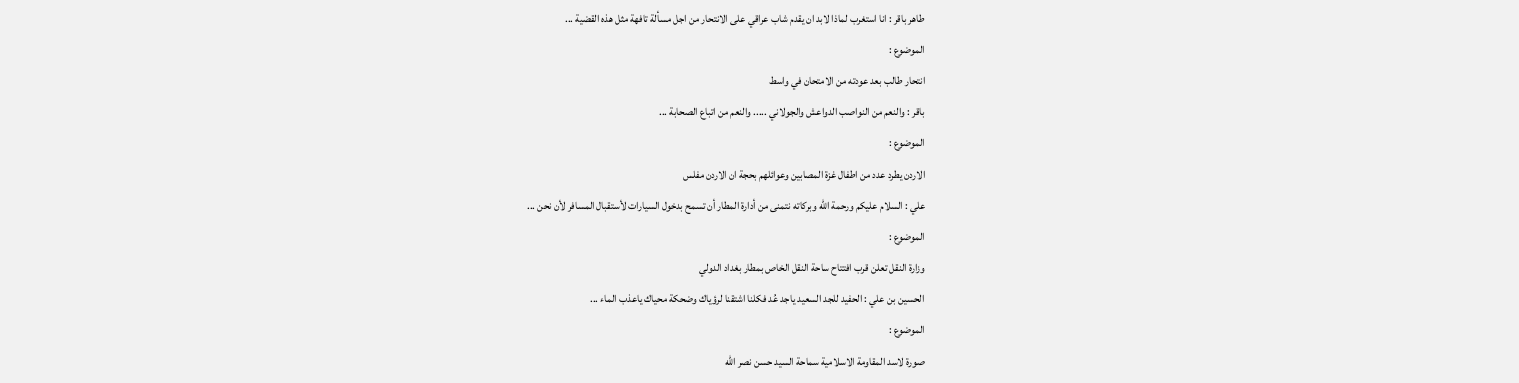طاهر باقر : انا استغرب لماذا لابد ان يقدم شاب عراقي على الانتحار من اجل مسألة تافهة مثل هذه القضية ...
الموضوع :
انتحار طالب بعد عودته من الامتحان في واسط
باقر : والنعم من النواصب الدواعش والجولاني ..... والنعم من اتباع الصحابة ...
الموضوع :
الاردن يطرد عدد من اطفال غزة المصابين وعوائلهم بحجة ان الاردن مفلس
علي : السلام عليكم ورحمة الله وبركاته نتمنى من أدارة المطار أن تسمح بدخول السيارات لأستقبال المسافر لأن نحن ...
الموضوع :
وزارة النقل تعلن قرب افتتاح ساحة النقل الخاص بمطار بغداد الدولي
الحسين بن علي : الحفيد للجد السعيد ياجد عُد فكلنا اشتقنا لرؤياك وضحكة محياك ياعذب الماء ...
الموضوع :
صورة لاسد المقاومة الاسلامية سماحة السيد حسن نصر الله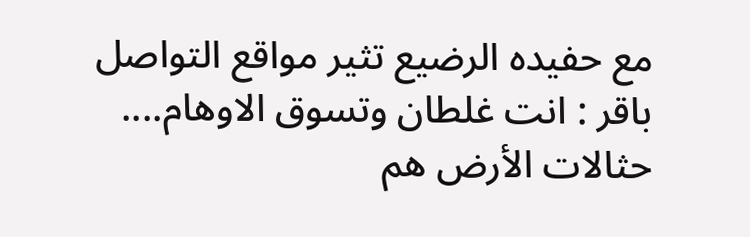مع حفيده الرضيع تثير مواقع التواصل
باقر : انت غلطان وتسوق الاوهام.... حثالات الأرض هم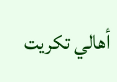أهالي تكريت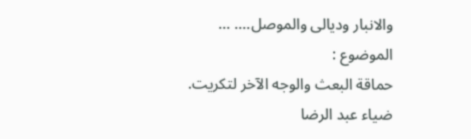والانبار وديالى والموصل.... ...
الموضوع :
حماقة البعث والوجه الآخر لتكريت.
ضياء عبد الرضا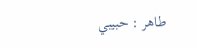طاهر : حبيبي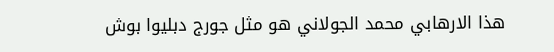ھذا الارھابي محمد الجولاني ھو مثل جورج دبليوا بوش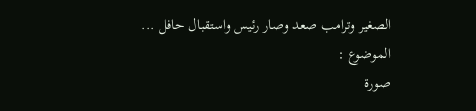الصغير وترامب صعد وصار رئيس واستقبال حافل ...
الموضوع :
صورة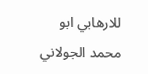للارهابي ابو محمد الجولاني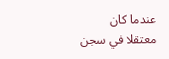عندما كان معتقلا في سجن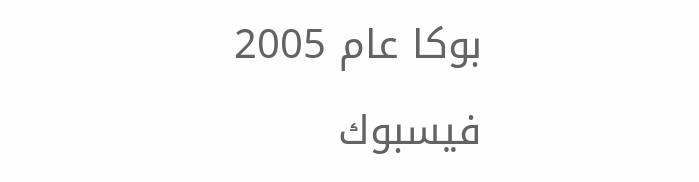بوكا عام 2005
فيسبوك